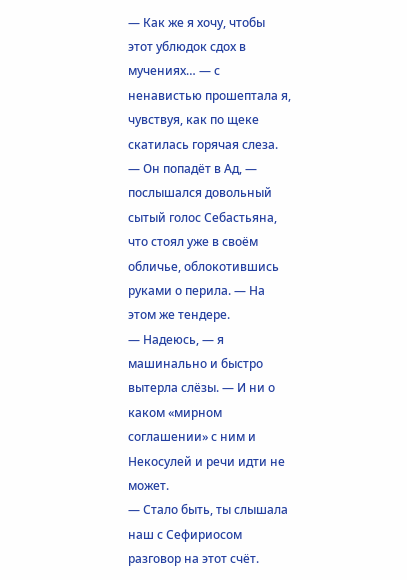— Как же я хочу, чтобы этот ублюдок сдох в мучениях… — с ненавистью прошептала я, чувствуя, как по щеке скатилась горячая слеза.
— Он попадёт в Ад, — послышался довольный сытый голос Себастьяна, что стоял уже в своём обличье, облокотившись руками о перила. — На этом же тендере.
— Надеюсь, — я машинально и быстро вытерла слёзы. — И ни о каком «мирном соглашении» с ним и Некосулей и речи идти не может.
— Стало быть, ты слышала наш с Сефириосом разговор на этот счёт.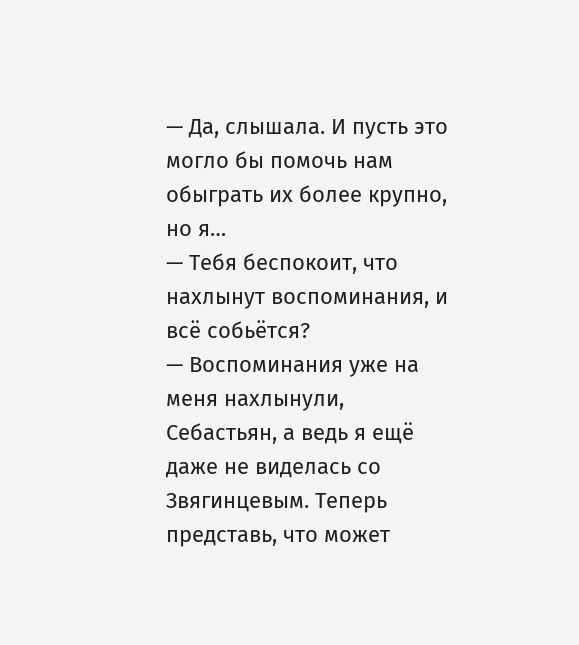— Да, слышала. И пусть это могло бы помочь нам обыграть их более крупно, но я…
— Тебя беспокоит, что нахлынут воспоминания, и всё собьётся?
— Воспоминания уже на меня нахлынули, Себастьян, а ведь я ещё даже не виделась со Звягинцевым. Теперь представь, что может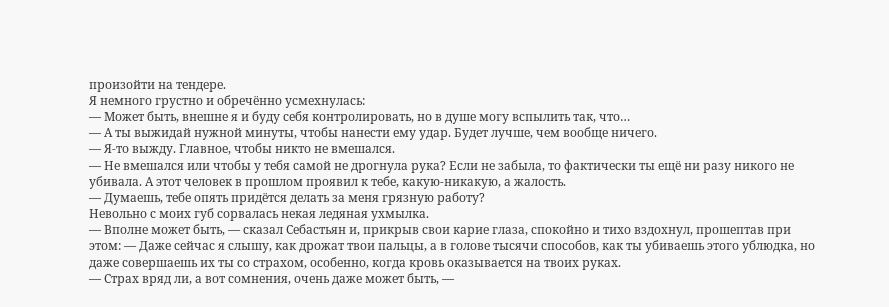произойти на тендере.
Я немного грустно и обречённо усмехнулась:
— Может быть, внешне я и буду себя контролировать, но в душе могу вспылить так, что…
— А ты выжидай нужной минуты, чтобы нанести ему удар. Будет лучше, чем вообще ничего.
— Я-то выжду. Главное, чтобы никто не вмешался.
— Не вмешался или чтобы у тебя самой не дрогнула рука? Если не забыла, то фактически ты ещё ни разу никого не убивала. А этот человек в прошлом проявил к тебе, какую-никакую, а жалость.
— Думаешь, тебе опять придётся делать за меня грязную работу?
Невольно с моих губ сорвалась некая ледяная ухмылка.
— Вполне может быть, — сказал Себастьян и, прикрыв свои карие глаза, спокойно и тихо вздохнул, прошептав при этом: — Даже сейчас я слышу, как дрожат твои пальцы, а в голове тысячи способов, как ты убиваешь этого ублюдка, но даже совершаешь их ты со страхом, особенно, когда кровь оказывается на твоих руках.
— Страх вряд ли, а вот сомнения, очень даже может быть, —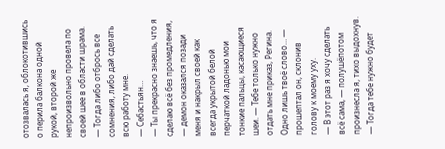отозвалась я, облокотившись о перила балкона одной рукой, второй же непроизвольно провела по своей шее в области шрама.
— Тогда либо отбрось все сомнения, либо дай сделать всю работу мне.
— Себастьян…
— Ты прекрасно знаешь, что я сделаю всё без промедления, — демон оказался позади меня и накрыл своей как всегда укрытой белой перчаткой ладонью мои тонкие пальцы, касающиеся шеи. — Тебе только нужно отдать мне приказ, Регина. Одно лишь твоё слово… — прошептал он, склонив голову к моему уху.
— В этот раз я хочу сделать всё сама, — полушёпотом произнесла я, тихо выдохнув.
— Тогда тебе нужно будет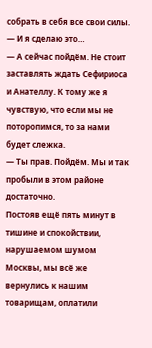собрать в себя все свои силы.
— И я сделаю это…
— А сейчас пойдём. Не стоит заставлять ждать Сефириоса и Анателлу. К тому же я чувствую, что если мы не поторопимся, то за нами будет слежка.
— Ты прав. Пойдём. Мы и так пробыли в этом районе достаточно.
Постояв ещё пять минут в тишине и спокойствии, нарушаемом шумом Москвы, мы всё же вернулись к нашим товарищам, оплатили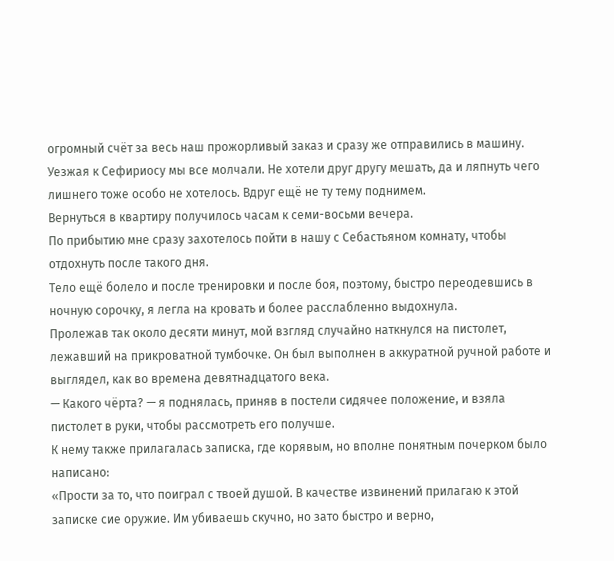огромный счёт за весь наш прожорливый заказ и сразу же отправились в машину.
Уезжая к Сефириосу мы все молчали. Не хотели друг другу мешать, да и ляпнуть чего лишнего тоже особо не хотелось. Вдруг ещё не ту тему поднимем.
Вернуться в квартиру получилось часам к семи-восьми вечера.
По прибытию мне сразу захотелось пойти в нашу с Себастьяном комнату, чтобы отдохнуть после такого дня.
Тело ещё болело и после тренировки и после боя, поэтому, быстро переодевшись в ночную сорочку, я легла на кровать и более расслабленно выдохнула.
Пролежав так около десяти минут, мой взгляд случайно наткнулся на пистолет, лежавший на прикроватной тумбочке. Он был выполнен в аккуратной ручной работе и выглядел, как во времена девятнадцатого века.
— Какого чёрта? — я поднялась, приняв в постели сидячее положение, и взяла пистолет в руки, чтобы рассмотреть его получше.
К нему также прилагалась записка, где корявым, но вполне понятным почерком было написано:
«Прости за то, что поиграл с твоей душой. В качестве извинений прилагаю к этой записке сие оружие. Им убиваешь скучно, но зато быстро и верно,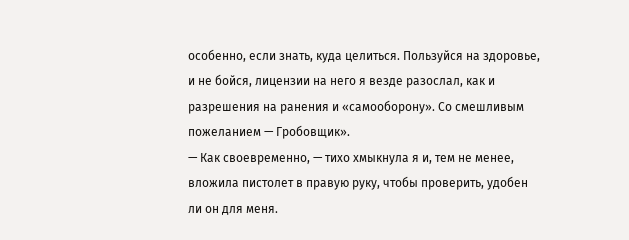особенно, если знать, куда целиться. Пользуйся на здоровье, и не бойся, лицензии на него я везде разослал, как и разрешения на ранения и «самооборону». Со смешливым пожеланием — Гробовщик».
— Как своевременно, — тихо хмыкнула я и, тем не менее, вложила пистолет в правую руку, чтобы проверить, удобен ли он для меня.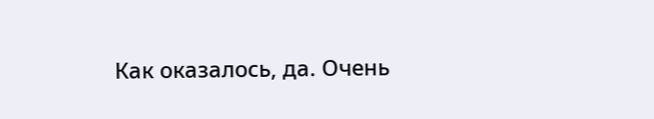Как оказалось, да. Очень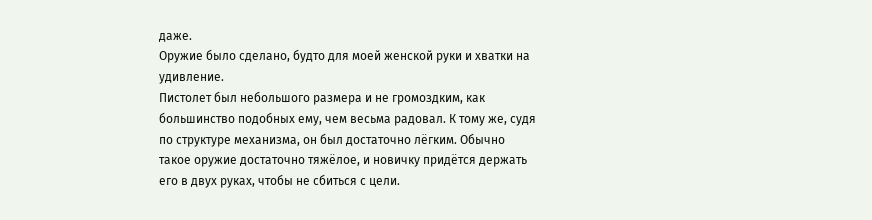даже.
Оружие было сделано, будто для моей женской руки и хватки на удивление.
Пистолет был небольшого размера и не громоздким, как большинство подобных ему, чем весьма радовал. К тому же, судя по структуре механизма, он был достаточно лёгким. Обычно такое оружие достаточно тяжёлое, и новичку придётся держать его в двух руках, чтобы не сбиться с цели.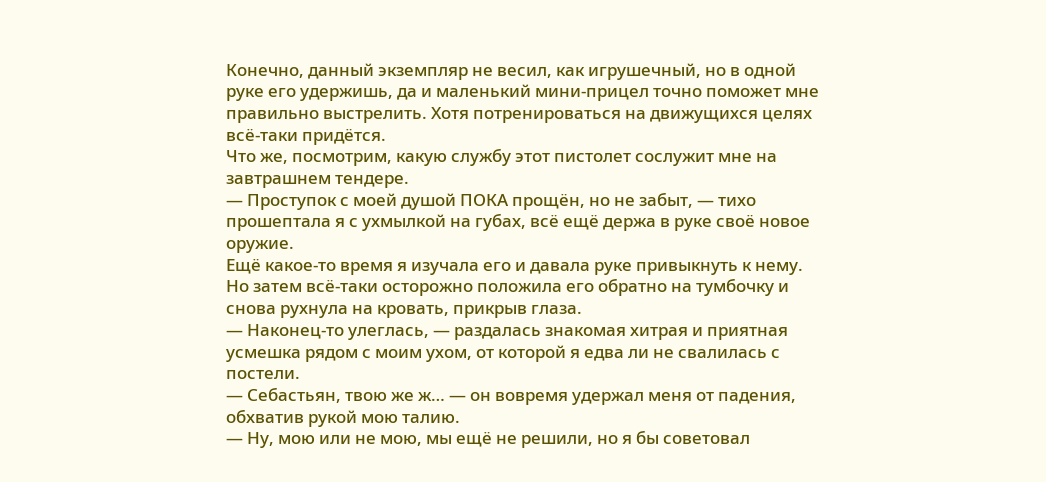Конечно, данный экземпляр не весил, как игрушечный, но в одной руке его удержишь, да и маленький мини-прицел точно поможет мне правильно выстрелить. Хотя потренироваться на движущихся целях всё-таки придётся.
Что же, посмотрим, какую службу этот пистолет сослужит мне на завтрашнем тендере.
— Проступок с моей душой ПОКА прощён, но не забыт, — тихо прошептала я с ухмылкой на губах, всё ещё держа в руке своё новое оружие.
Ещё какое-то время я изучала его и давала руке привыкнуть к нему. Но затем всё-таки осторожно положила его обратно на тумбочку и снова рухнула на кровать, прикрыв глаза.
— Наконец-то улеглась, — раздалась знакомая хитрая и приятная усмешка рядом с моим ухом, от которой я едва ли не свалилась с постели.
— Себастьян, твою же ж… — он вовремя удержал меня от падения, обхватив рукой мою талию.
— Ну, мою или не мою, мы ещё не решили, но я бы советовал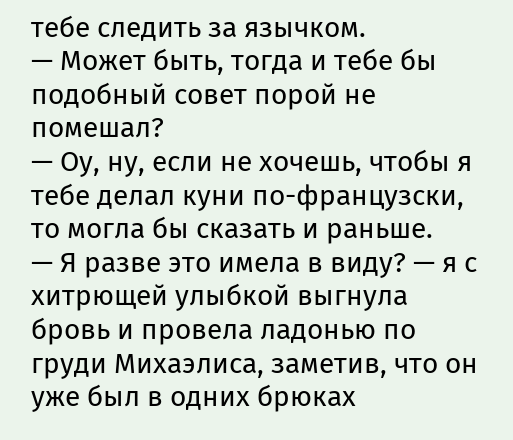тебе следить за язычком.
— Может быть, тогда и тебе бы подобный совет порой не помешал?
— Оу, ну, если не хочешь, чтобы я тебе делал куни по-французски, то могла бы сказать и раньше.
— Я разве это имела в виду? — я с хитрющей улыбкой выгнула бровь и провела ладонью по груди Михаэлиса, заметив, что он уже был в одних брюках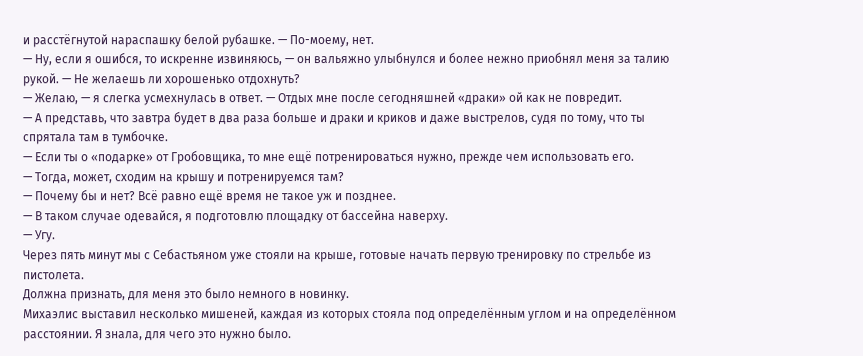и расстёгнутой нараспашку белой рубашке. — По-моему, нет.
— Ну, если я ошибся, то искренне извиняюсь, — он вальяжно улыбнулся и более нежно приобнял меня за талию рукой. — Не желаешь ли хорошенько отдохнуть?
— Желаю, — я слегка усмехнулась в ответ. — Отдых мне после сегодняшней «драки» ой как не повредит.
— А представь, что завтра будет в два раза больше и драки и криков и даже выстрелов, судя по тому, что ты спрятала там в тумбочке.
— Если ты о «подарке» от Гробовщика, то мне ещё потренироваться нужно, прежде чем использовать его.
— Тогда, может, сходим на крышу и потренируемся там?
— Почему бы и нет? Всё равно ещё время не такое уж и позднее.
— В таком случае одевайся, я подготовлю площадку от бассейна наверху.
— Угу.
Через пять минут мы с Себастьяном уже стояли на крыше, готовые начать первую тренировку по стрельбе из пистолета.
Должна признать, для меня это было немного в новинку.
Михаэлис выставил несколько мишеней, каждая из которых стояла под определённым углом и на определённом расстоянии. Я знала, для чего это нужно было.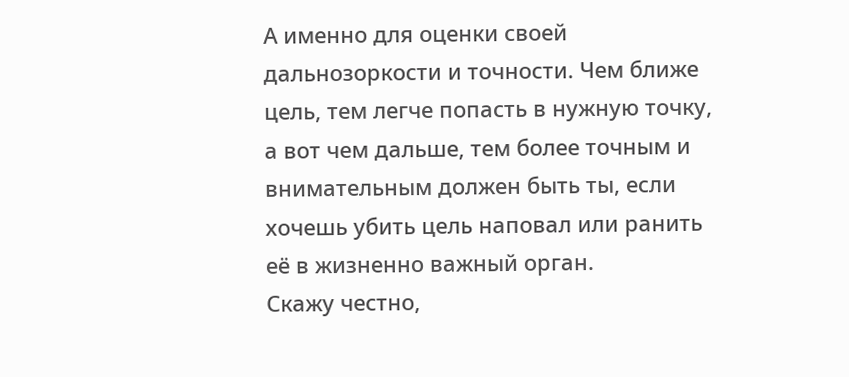А именно для оценки своей дальнозоркости и точности. Чем ближе цель, тем легче попасть в нужную точку, а вот чем дальше, тем более точным и внимательным должен быть ты, если хочешь убить цель наповал или ранить её в жизненно важный орган.
Скажу честно,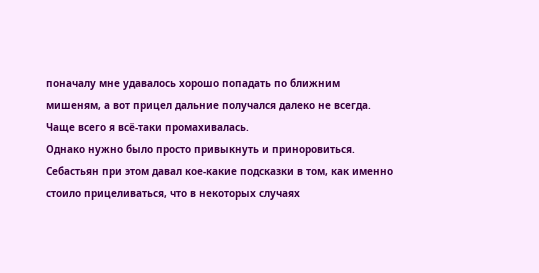поначалу мне удавалось хорошо попадать по ближним мишеням, а вот прицел дальние получался далеко не всегда. Чаще всего я всё-таки промахивалась.
Однако нужно было просто привыкнуть и приноровиться.
Себастьян при этом давал кое-какие подсказки в том, как именно стоило прицеливаться, что в некоторых случаях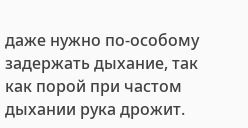даже нужно по-особому задержать дыхание, так как порой при частом дыхании рука дрожит.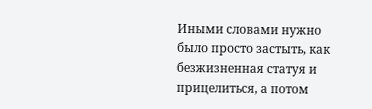Иными словами нужно было просто застыть, как безжизненная статуя и прицелиться, а потом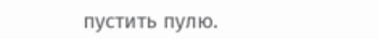пустить пулю.